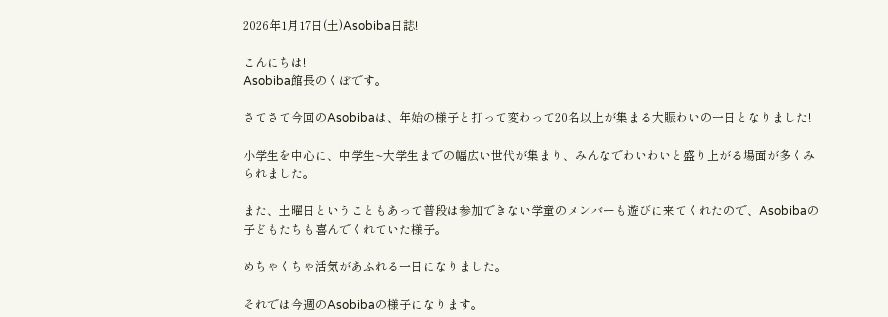2026年1月17日(土)Asobiba日誌!

こんにちは!
Asobiba館長のくぼです。

さてさて今回のAsobibaは、年始の様子と打って変わって20名以上が集まる大賑わいの一日となりました!

小学生を中心に、中学生~大学生までの幅広い世代が集まり、みんなでわいわいと盛り上がる場面が多くみられました。

また、土曜日ということもあって普段は参加できない学童のメンバーも遊びに来てくれたので、Asobibaの子どもたちも喜んでくれていた様子。

めちゃくちゃ活気があふれる一日になりました。

それでは今週のAsobibaの様子になります。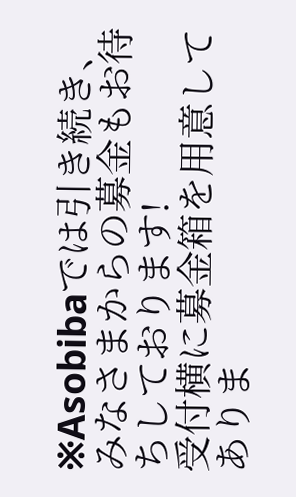※Asobibaでは引き続き、みなさまからの募金もお待ちしております!
受付横に募金箱を用意してありま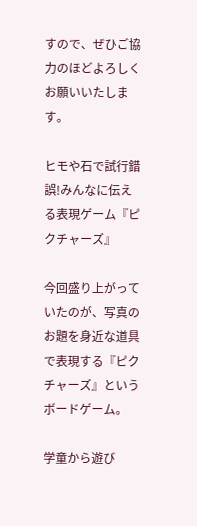すので、ぜひご協力のほどよろしくお願いいたします。

ヒモや石で試行錯誤!みんなに伝える表現ゲーム『ピクチャーズ』

今回盛り上がっていたのが、写真のお題を身近な道具で表現する『ピクチャーズ』というボードゲーム。

学童から遊び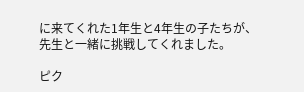に来てくれた1年生と4年生の子たちが、先生と一緒に挑戦してくれました。

ピク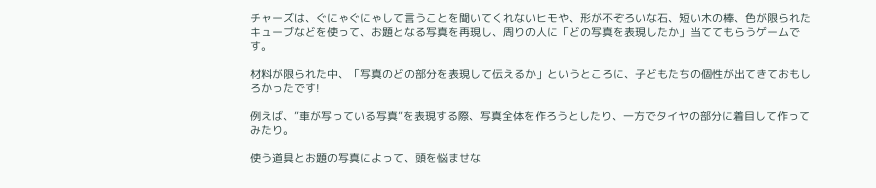チャーズは、ぐにゃぐにゃして言うことを聞いてくれないヒモや、形が不ぞろいな石、短い木の棒、色が限られたキューブなどを使って、お題となる写真を再現し、周りの人に「どの写真を表現したか」当ててもらうゲームです。

材料が限られた中、「写真のどの部分を表現して伝えるか」というところに、子どもたちの個性が出てきておもしろかったです!

例えば、”車が写っている写真”を表現する際、写真全体を作ろうとしたり、一方でタイヤの部分に着目して作ってみたり。

使う道具とお題の写真によって、頭を悩ませな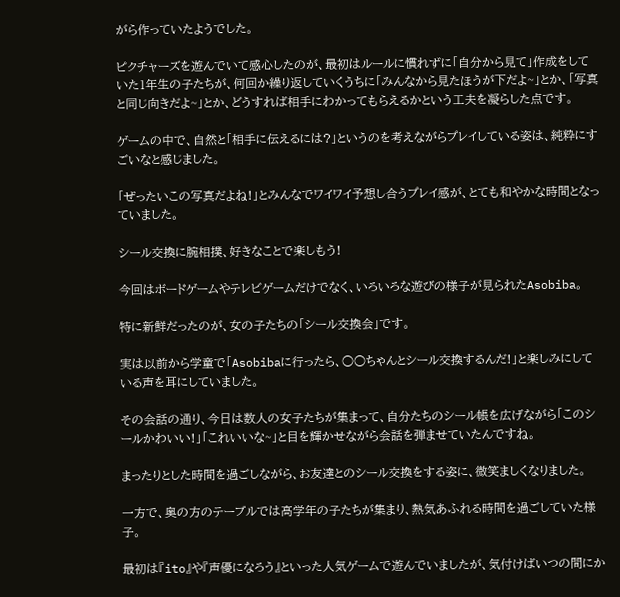がら作っていたようでした。

ピクチャーズを遊んでいて感心したのが、最初はルールに慣れずに「自分から見て」作成をしていた1年生の子たちが、何回か繰り返していくうちに「みんなから見たほうが下だよ~」とか、「写真と同じ向きだよ~」とか、どうすれば相手にわかってもらえるかという工夫を凝らした点です。

ゲームの中で、自然と「相手に伝えるには?」というのを考えながらプレイしている姿は、純粋にすごいなと感じました。

「ぜったいこの写真だよね!」とみんなでワイワイ予想し合うプレイ感が、とても和やかな時間となっていました。

シール交換に腕相撲、好きなことで楽しもう!

今回はボードゲームやテレビゲームだけでなく、いろいろな遊びの様子が見られたAsobiba。

特に新鮮だったのが、女の子たちの「シール交換会」です。

実は以前から学童で「Asobibaに行ったら、○○ちゃんとシール交換するんだ!」と楽しみにしている声を耳にしていました。

その会話の通り、今日は数人の女子たちが集まって、自分たちのシール帳を広げながら「このシールかわいい!」「これいいな~」と目を輝かせながら会話を弾ませていたんですね。

まったりとした時間を過ごしながら、お友達とのシール交換をする姿に、微笑ましくなりました。

一方で、奥の方のテーブルでは高学年の子たちが集まり、熱気あふれる時間を過ごしていた様子。

最初は『ito』や『声優になろう』といった人気ゲームで遊んでいましたが、気付けばいつの間にか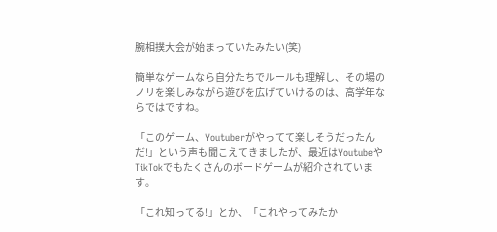腕相撲大会が始まっていたみたい(笑)

簡単なゲームなら自分たちでルールも理解し、その場のノリを楽しみながら遊びを広げていけるのは、高学年ならではですね。

「このゲーム、Youtuberがやってて楽しそうだったんだ!」という声も聞こえてきましたが、最近はYoutubeやTikTokでもたくさんのボードゲームが紹介されています。

「これ知ってる!」とか、「これやってみたか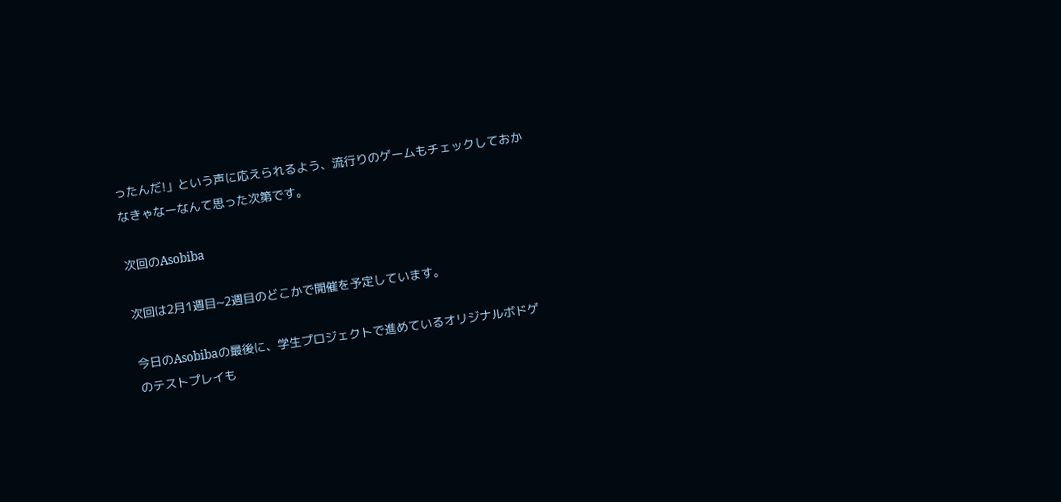ったんだ!」という声に応えられるよう、流行りのゲームもチェックしておかなきゃなーなんて思った次第です。

次回のAsobiba

次回は2月1週目~2週目のどこかで開催を予定しています。

今日のAsobibaの最後に、学生プロジェクトで進めているオリジナルボドゲのテストプレイも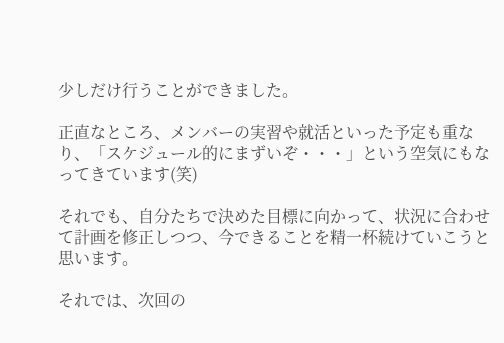少しだけ行うことができました。

正直なところ、メンバーの実習や就活といった予定も重なり、「スケジュール的にまずいぞ・・・」という空気にもなってきています(笑)

それでも、自分たちで決めた目標に向かって、状況に合わせて計画を修正しつつ、今できることを精一杯続けていこうと思います。

それでは、次回の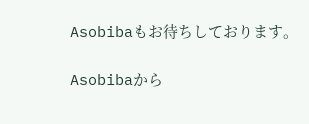Asobibaもお待ちしております。

Asobibaから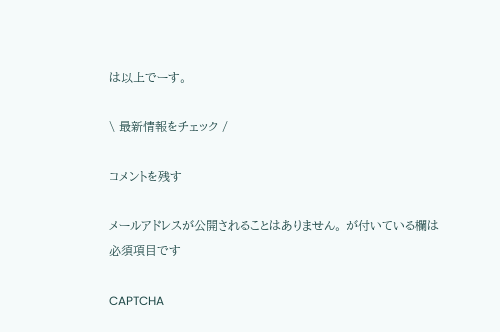は以上でーす。

\ 最新情報をチェック /

コメントを残す

メールアドレスが公開されることはありません。 が付いている欄は必須項目です

CAPTCHA